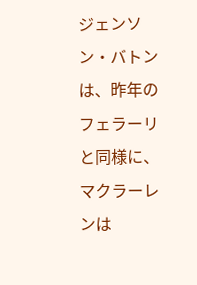ジェンソン・バトンは、昨年のフェラーリと同様に、マクラーレンは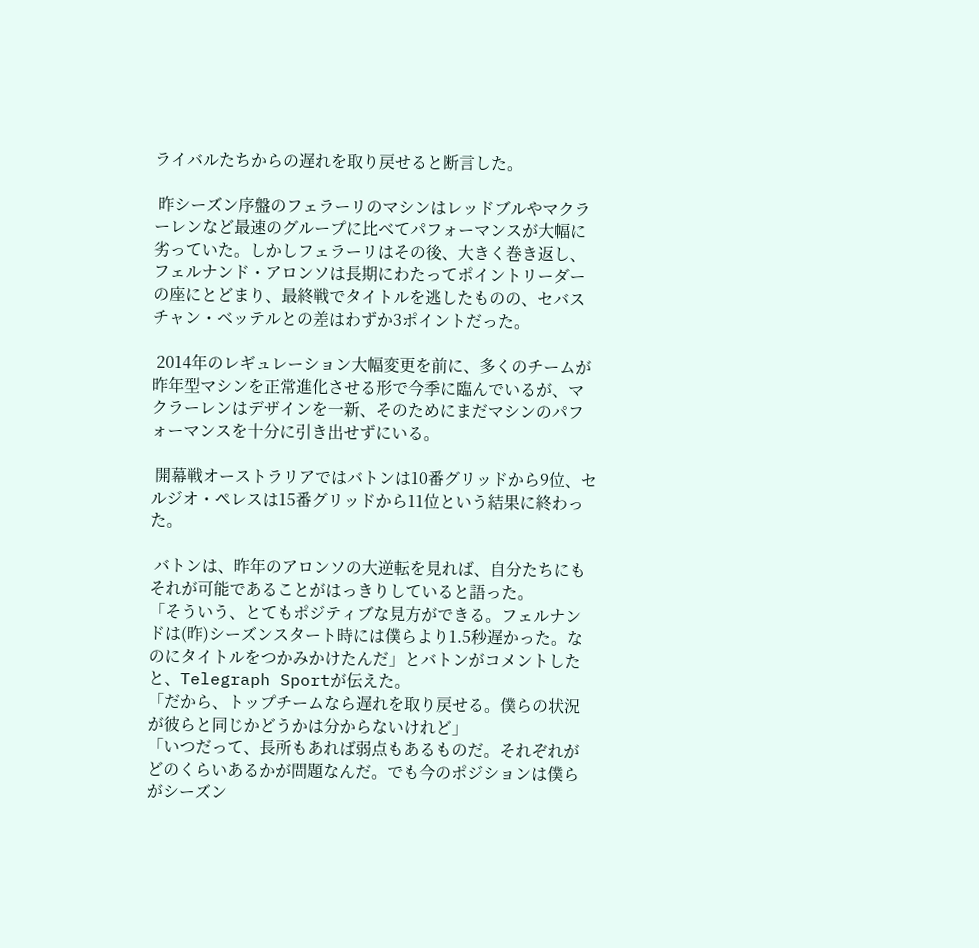ライバルたちからの遅れを取り戻せると断言した。

 昨シーズン序盤のフェラーリのマシンはレッドブルやマクラーレンなど最速のグループに比べてパフォーマンスが大幅に劣っていた。しかしフェラーリはその後、大きく巻き返し、フェルナンド・アロンソは長期にわたってポイントリーダーの座にとどまり、最終戦でタイトルを逃したものの、セバスチャン・ベッテルとの差はわずか3ポイントだった。

 2014年のレギュレーション大幅変更を前に、多くのチームが昨年型マシンを正常進化させる形で今季に臨んでいるが、マクラーレンはデザインを一新、そのためにまだマシンのパフォーマンスを十分に引き出せずにいる。

 開幕戦オーストラリアではバトンは10番グリッドから9位、セルジオ・ペレスは15番グリッドから11位という結果に終わった。

 バトンは、昨年のアロンソの大逆転を見れば、自分たちにもそれが可能であることがはっきりしていると語った。
「そういう、とてもポジティブな見方ができる。フェルナンドは(昨)シーズンスタート時には僕らより1.5秒遅かった。なのにタイトルをつかみかけたんだ」とバトンがコメントしたと、Telegraph Sportが伝えた。
「だから、トップチームなら遅れを取り戻せる。僕らの状況が彼らと同じかどうかは分からないけれど」
「いつだって、長所もあれば弱点もあるものだ。それぞれがどのくらいあるかが問題なんだ。でも今のポジションは僕らがシーズン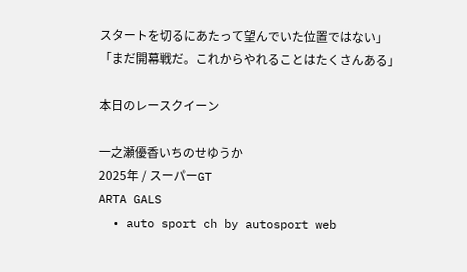スタートを切るにあたって望んでいた位置ではない」
「まだ開幕戦だ。これからやれることはたくさんある」

本日のレースクイーン

一之瀬優香いちのせゆうか
2025年 / スーパーGT
ARTA GALS
  • auto sport ch by autosport web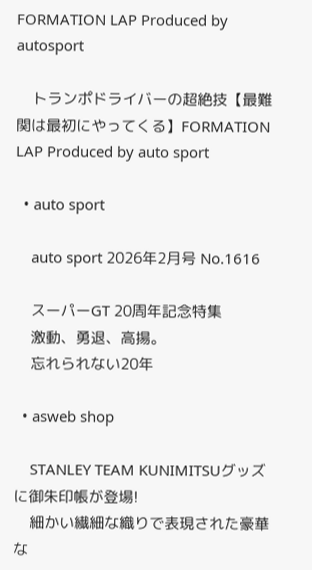FORMATION LAP Produced by autosport

    トランポドライバーの超絶技【最難関は最初にやってくる】FORMATION LAP Produced by auto sport

  • auto sport

    auto sport 2026年2月号 No.1616

    スーパーGT 20周年記念特集
    激動、勇退、高揚。
    忘れられない20年

  • asweb shop

    STANLEY TEAM KUNIMITSUグッズに御朱印帳が登場!
    細かい繊細な織りで表現された豪華な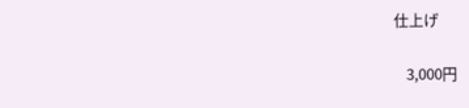仕上げ

    3,000円